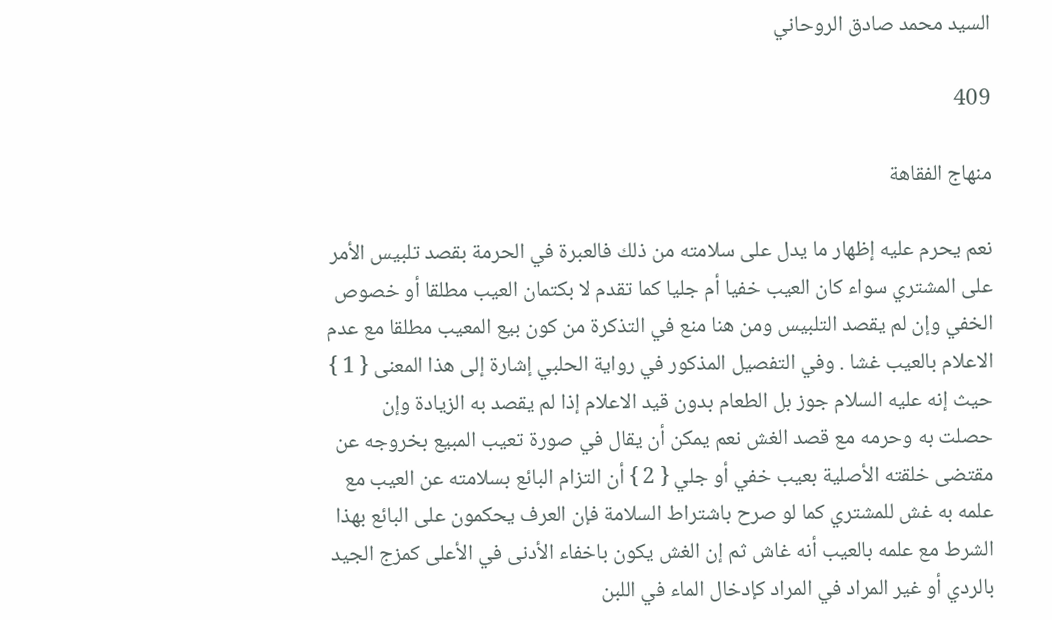السيد محمد صادق الروحاني

409

منهاج الفقاهة

نعم يحرم عليه إظهار ما يدل على سلامته من ذلك فالعبرة في الحرمة بقصد تلبيس الأمر على المشتري سواء كان العيب خفيا أم جليا كما تقدم لا بكتمان العيب مطلقا أو خصوص الخفي وإن لم يقصد التلبيس ومن هنا منع في التذكرة من كون بيع المعيب مطلقا مع عدم الاعلام بالعيب غشا . وفي التفصيل المذكور في رواية الحلبي إشارة إلى هذا المعنى { 1 } حيث إنه عليه السلام جوز بل الطعام بدون قيد الاعلام إذا لم يقصد به الزيادة وإن حصلت به وحرمه مع قصد الغش نعم يمكن أن يقال في صورة تعيب المبيع بخروجه عن مقتضى خلقته الأصلية بعيب خفي أو جلي { 2 } أن التزام البائع بسلامته عن العيب مع علمه به غش للمشتري كما لو صرح باشتراط السلامة فإن العرف يحكمون على البائع بهذا الشرط مع علمه بالعيب أنه غاش ثم إن الغش يكون باخفاء الأدنى في الأعلى كمزج الجيد بالردي أو غير المراد في المراد كإدخال الماء في اللبن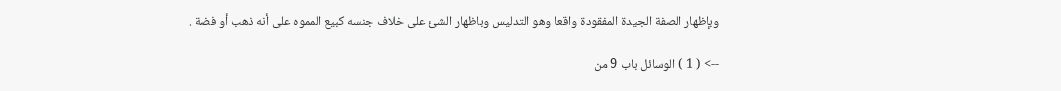وبإظهار الصفة الجيدة المفقودة واقعا وهو التدليس وباظهار الشئ على خلاف جنسه كبيع المموه على أنه ذهب أو فضة .

--> ( 1 ) الوسائل باب 9 من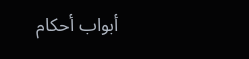أبواب أحكام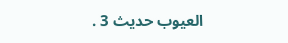العيوب حديث 3 .